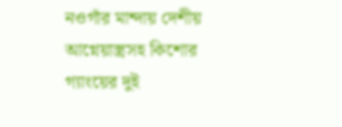নওগাঁর মান্দায় দেশীয় আগ্নেয়াস্ত্রসহ কিশোর গ্যাংয়ের দুই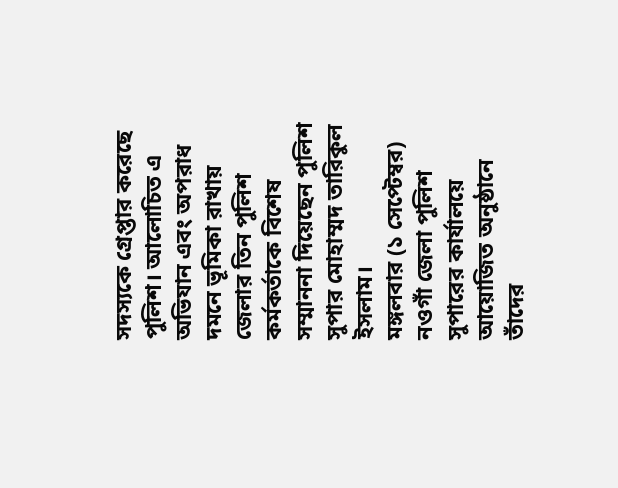সদস্যকে গ্রেপ্তার করেছে পুলিশ। আলোচিত এ অভিযান এবং অপরাধ দমনে ভূমিকা রাখায় জেলার তিন পুলিশ কর্মকর্তাকে বিশেষ সম্মাননা দিয়েছেন পুলিশ সুপার মোহাম্মদ তারিকুল ইসলাম।
মঙ্গলবার (১ সেপ্টেম্বর) নওগাঁ জেলা পুলিশ সুপারের কার্যালয়ে আয়োজিত অনুষ্ঠানে তাঁদের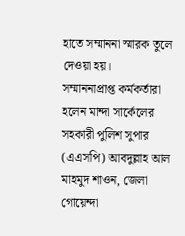হাতে সম্মাননা স্মারক তুলে দেওয়া হয়।
সম্মাননাপ্রাপ্ত কর্মকর্তারা হলেন মান্দা সার্কেলের সহকারী পুলিশ সুপার (এএসপি) আবদুল্লাহ আল মাহমুদ শাওন, জেলা গোয়েন্দা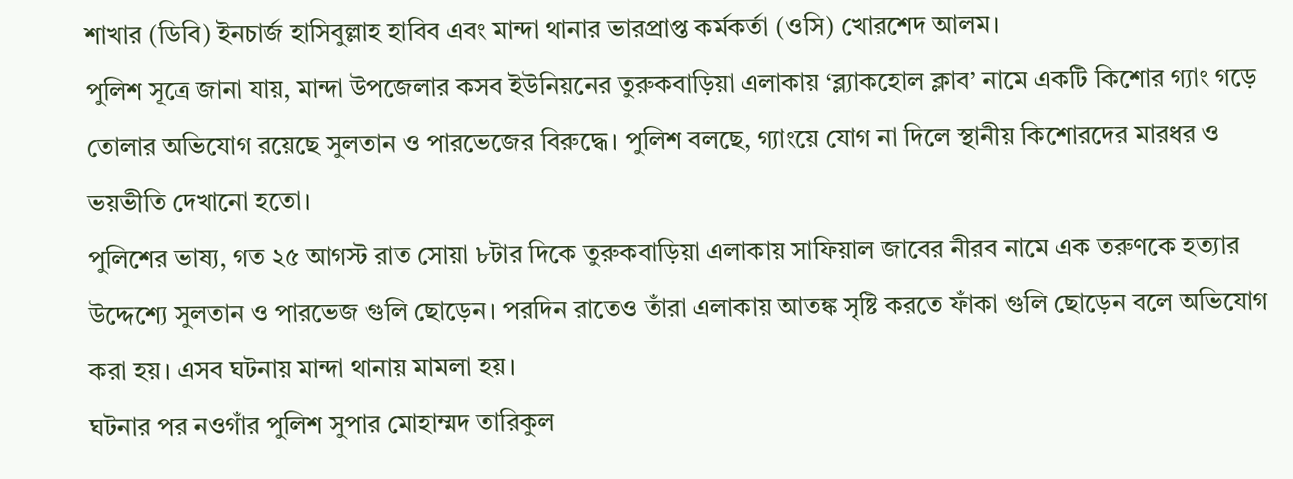শাখার (ডিবি) ইনচার্জ হাসিবুল্লাহ হাবিব এবং মান্দা থানার ভারপ্রাপ্ত কর্মকর্তা (ওসি) খোরশেদ আলম।
পুলিশ সূত্রে জানা যায়, মান্দা উপজেলার কসব ইউনিয়নের তুরুকবাড়িয়া এলাকায় ‘ব্ল্যাকহোল ক্লাব’ নামে একটি কিশোর গ্যাং গড়ে তোলার অভিযোগ রয়েছে সুলতান ও পারভেজের বিরুদ্ধে। পুলিশ বলছে, গ্যাংয়ে যোগ না দিলে স্থানীয় কিশোরদের মারধর ও ভয়ভীতি দেখানো হতো।
পুলিশের ভাষ্য, গত ২৫ আগস্ট রাত সোয়া ৮টার দিকে তুরুকবাড়িয়া এলাকায় সাফিয়াল জাবের নীরব নামে এক তরুণকে হত্যার উদ্দেশ্যে সুলতান ও পারভেজ গুলি ছোড়েন। পরদিন রাতেও তাঁরা এলাকায় আতঙ্ক সৃষ্টি করতে ফাঁকা গুলি ছোড়েন বলে অভিযোগ করা হয়। এসব ঘটনায় মান্দা থানায় মামলা হয়।
ঘটনার পর নওগাঁর পুলিশ সুপার মোহাম্মদ তারিকুল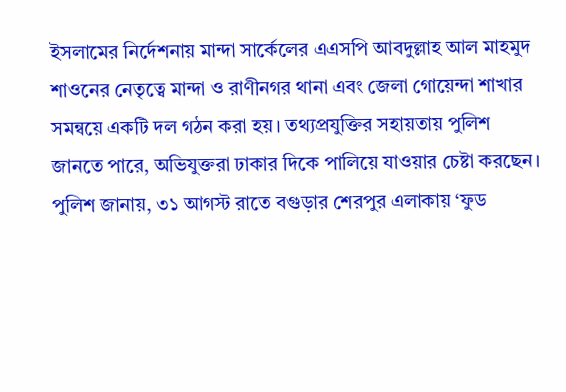ইসলামের নির্দেশনায় মান্দা সার্কেলের এএসপি আবদুল্লাহ আল মাহমুদ শাওনের নেতৃত্বে মান্দা ও রাণীনগর থানা এবং জেলা গোয়েন্দা শাখার সমন্বয়ে একটি দল গঠন করা হয়। তথ্যপ্রযুক্তির সহায়তায় পুলিশ জানতে পারে, অভিযুক্তরা ঢাকার দিকে পালিয়ে যাওয়ার চেষ্টা করছেন।
পুলিশ জানায়, ৩১ আগস্ট রাতে বগুড়ার শেরপুর এলাকায় ‘ফুড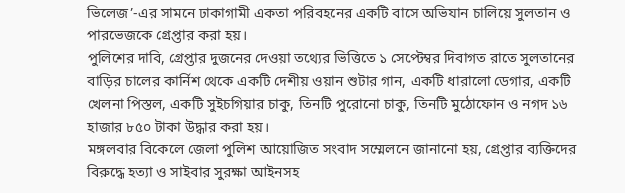ভিলেজ’-এর সামনে ঢাকাগামী একতা পরিবহনের একটি বাসে অভিযান চালিয়ে সুলতান ও পারভেজকে গ্রেপ্তার করা হয়।
পুলিশের দাবি, গ্রেপ্তার দুজনের দেওয়া তথ্যের ভিত্তিতে ১ সেপ্টেম্বর দিবাগত রাতে সুলতানের বাড়ির চালের কার্নিশ থেকে একটি দেশীয় ওয়ান শুটার গান, একটি ধারালো ডেগার, একটি খেলনা পিস্তল, একটি সুইচগিয়ার চাকু, তিনটি পুরোনো চাকু, তিনটি মুঠোফোন ও নগদ ১৬ হাজার ৮৫০ টাকা উদ্ধার করা হয়।
মঙ্গলবার বিকেলে জেলা পুলিশ আয়োজিত সংবাদ সম্মেলনে জানানো হয়, গ্রেপ্তার ব্যক্তিদের বিরুদ্ধে হত্যা ও সাইবার সুরক্ষা আইনসহ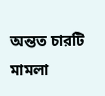অন্তত চারটি মামলা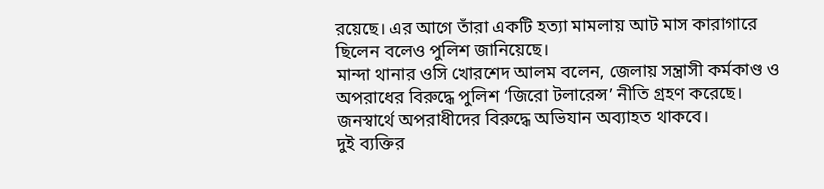রয়েছে। এর আগে তাঁরা একটি হত্যা মামলায় আট মাস কারাগারে ছিলেন বলেও পুলিশ জানিয়েছে।
মান্দা থানার ওসি খোরশেদ আলম বলেন, জেলায় সন্ত্রাসী কর্মকাণ্ড ও অপরাধের বিরুদ্ধে পুলিশ ‘জিরো টলারেন্স’ নীতি গ্রহণ করেছে। জনস্বার্থে অপরাধীদের বিরুদ্ধে অভিযান অব্যাহত থাকবে।
দুই ব্যক্তির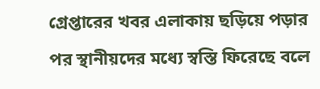গ্রেপ্তারের খবর এলাকায় ছড়িয়ে পড়ার পর স্থানীয়দের মধ্যে স্বস্তি ফিরেছে বলে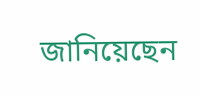জানিয়েছেন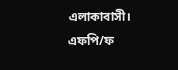এলাকাবাসী।
এফপি/ফ